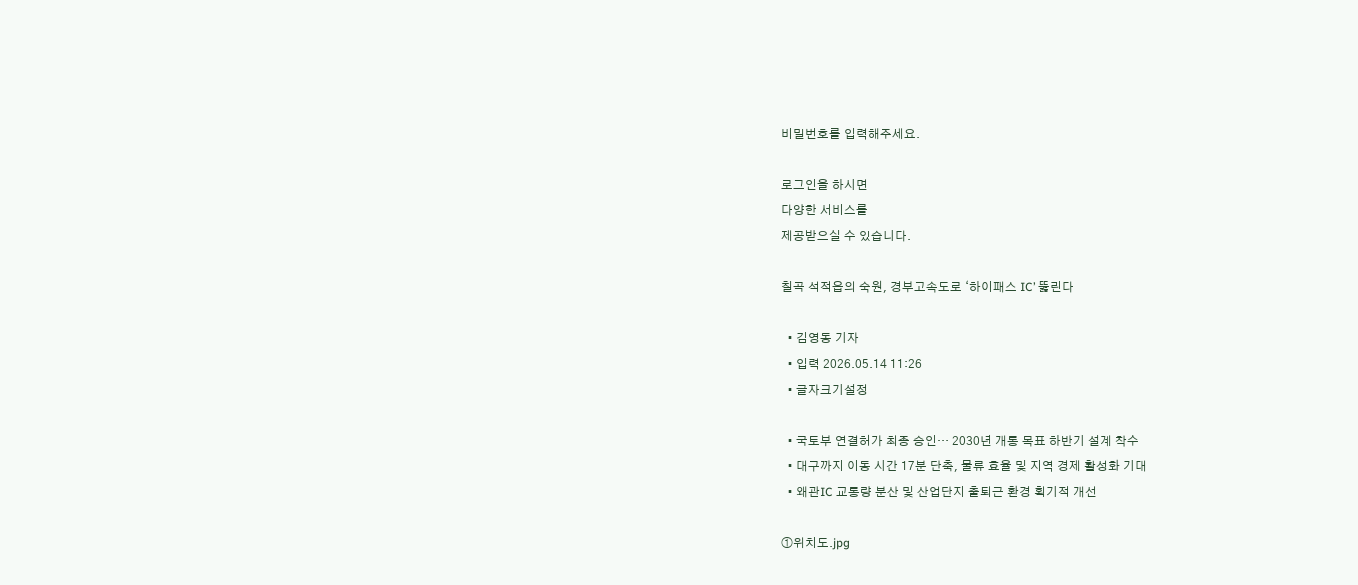비밀번호를 입력해주세요.

로그인을 하시면
다양한 서비스를
제공받으실 수 있습니다.

칠곡 석적읍의 숙원, 경부고속도로 ‘하이패스 IC’ 뚫린다

  • 김영동 기자
  • 입력 2026.05.14 11:26
  • 글자크기설정

  • 국토부 연결허가 최종 승인… 2030년 개통 목표 하반기 설계 착수
  • 대구까지 이동 시간 17분 단축, 물류 효율 및 지역 경제 활성화 기대
  • 왜관IC 교통량 분산 및 산업단지 출퇴근 환경 획기적 개선

①위치도.jpg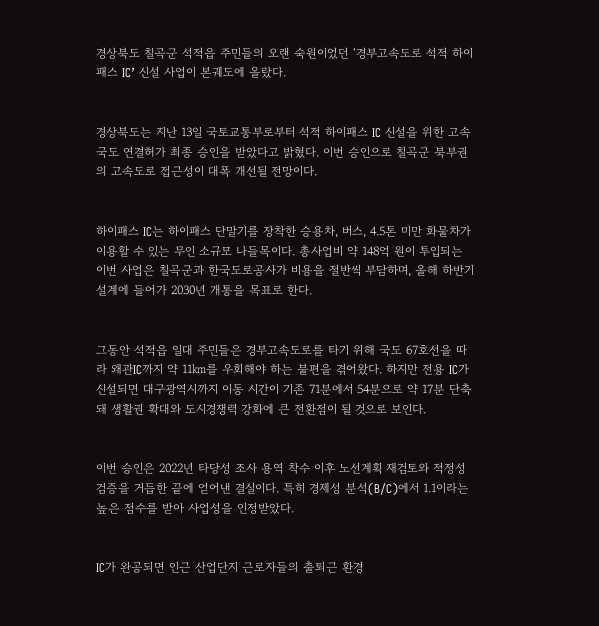경상북도 칠곡군 석적읍 주민들의 오랜 숙원이었던 ‘경부고속도로 석적 하이패스 IC’ 신설 사업이 본궤도에 올랐다.


경상북도는 지난 13일 국토교통부로부터 석적 하이패스 IC 신설을 위한 고속국도 연결허가 최종 승인을 받았다고 밝혔다. 이번 승인으로 칠곡군 북부권의 고속도로 접근성이 대폭 개선될 전망이다.


하이패스 IC는 하이패스 단말기를 장착한 승용차, 버스, 4.5톤 미만 화물차가 이용할 수 있는 무인 소규모 나들목이다. 총사업비 약 148억 원이 투입되는 이번 사업은 칠곡군과 한국도로공사가 비용을 절반씩 부담하며, 올해 하반기 설계에 들어가 2030년 개통을 목표로 한다.


그동안 석적읍 일대 주민들은 경부고속도로를 타기 위해 국도 67호선을 따라 왜관IC까지 약 11㎞를 우회해야 하는 불편을 겪어왔다. 하지만 전용 IC가 신설되면 대구광역시까지 이동 시간이 기존 71분에서 54분으로 약 17분 단축돼 생활권 확대와 도시경쟁력 강화에 큰 전환점이 될 것으로 보인다.


이번 승인은 2022년 타당성 조사 용역 착수 이후 노선계획 재검토와 적정성 검증을 거듭한 끝에 얻어낸 결실이다. 특히 경제성 분석(B/C)에서 1.1이라는 높은 점수를 받아 사업성을 인정받았다.


IC가 완공되면 인근 산업단지 근로자들의 출퇴근 환경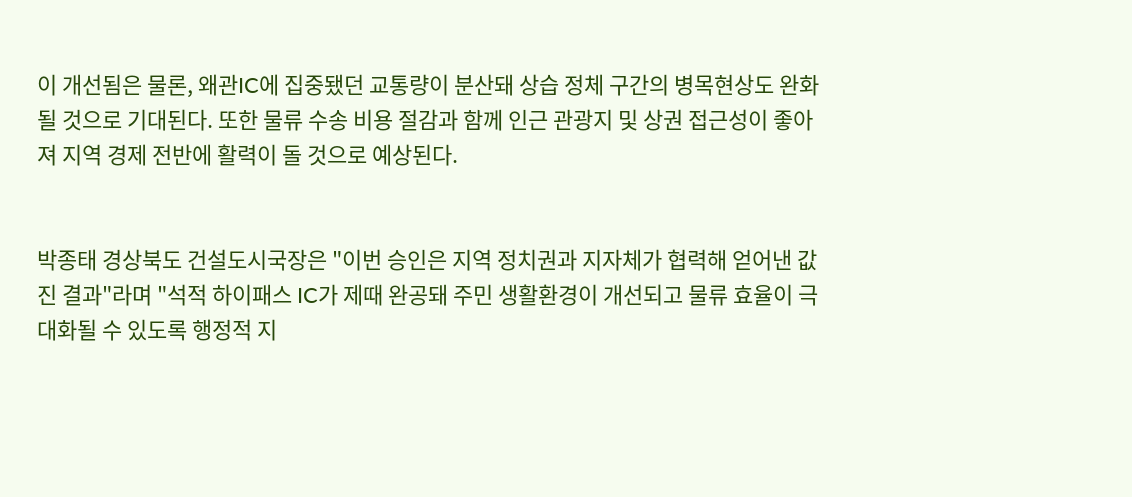이 개선됨은 물론, 왜관IC에 집중됐던 교통량이 분산돼 상습 정체 구간의 병목현상도 완화될 것으로 기대된다. 또한 물류 수송 비용 절감과 함께 인근 관광지 및 상권 접근성이 좋아져 지역 경제 전반에 활력이 돌 것으로 예상된다.


박종태 경상북도 건설도시국장은 "이번 승인은 지역 정치권과 지자체가 협력해 얻어낸 값진 결과"라며 "석적 하이패스 IC가 제때 완공돼 주민 생활환경이 개선되고 물류 효율이 극대화될 수 있도록 행정적 지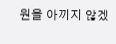원을 아끼지 않겠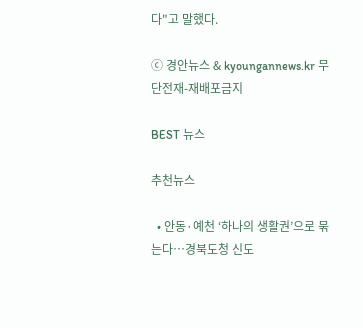다"고 말했다.

ⓒ 경안뉴스 & kyoungannews.kr 무단전재-재배포금지

BEST 뉴스

추천뉴스

  • 안동·예천 ‘하나의 생활권’으로 묶는다…경북도청 신도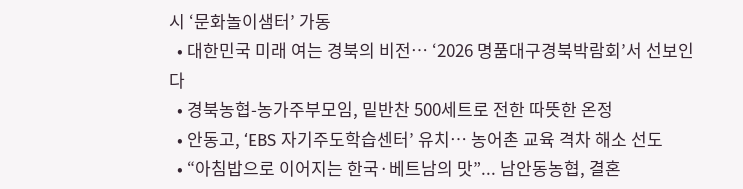시 ‘문화놀이샘터’ 가동
  • 대한민국 미래 여는 경북의 비전… ‘2026 명품대구경북박람회’서 선보인다
  • 경북농협-농가주부모임, 밑반찬 500세트로 전한 따뜻한 온정
  • 안동고, ‘EBS 자기주도학습센터’ 유치… 농어촌 교육 격차 해소 선도
  • “아침밥으로 이어지는 한국·베트남의 맛”... 남안동농협, 결혼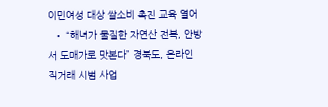이민여성 대상 쌀소비 촉진 교육 열어
  • “해녀가 물질한 자연산 전복, 안방서 도매가로 맛본다” 경북도, 온라인 직거래 시범 사업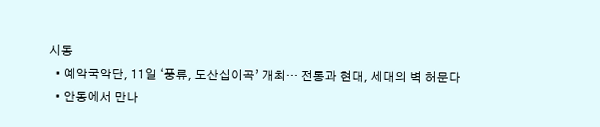시동
  • 예악국악단, 11일 ‘풍류, 도산십이곡’ 개최… 전통과 현대, 세대의 벽 허문다
  • 안동에서 만나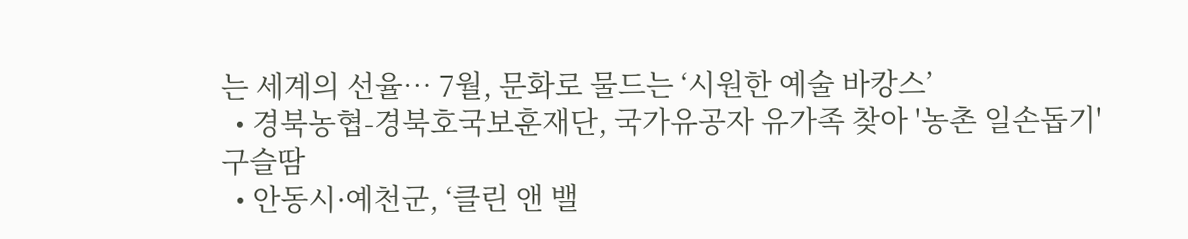는 세계의 선율… 7월, 문화로 물드는 ‘시원한 예술 바캉스’
  • 경북농협-경북호국보훈재단, 국가유공자 유가족 찾아 '농촌 일손돕기' 구슬땀
  • 안동시·예천군, ‘클린 앤 밸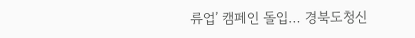류업’ 캠페인 돌입… 경북도청신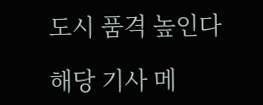도시 품격 높인다

해당 기사 메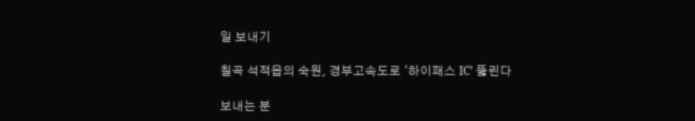일 보내기

칠곡 석적읍의 숙원, 경부고속도로 ‘하이패스 IC’ 뚫린다

보내는 분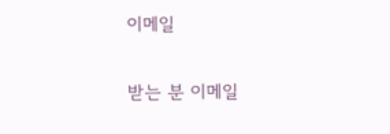이메일

받는 분 이메일